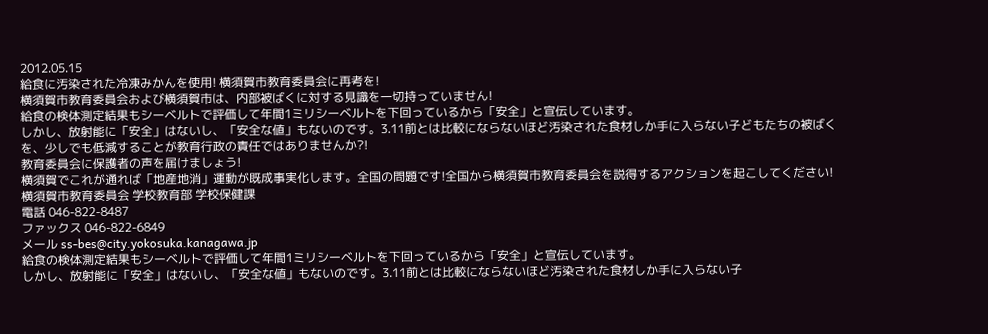2012.05.15
給食に汚染された冷凍みかんを使用! 横須賀市教育委員会に再考を!
横須賀市教育委員会および横須賀市は、内部被ばくに対する見識を一切持っていません!
給食の検体測定結果もシーベルトで評価して年間1ミリシーベルトを下回っているから「安全」と宣伝しています。
しかし、放射能に「安全」はないし、「安全な値」もないのです。3.11前とは比較にならないほど汚染された食材しか手に入らない子どもたちの被ばくを、少しでも低減することが教育行政の責任ではありませんか?!
教育委員会に保護者の声を届けましょう!
横須賀でこれが通れば「地産地消」運動が既成事実化します。全国の問題です!全国から横須賀市教育委員会を説得するアクションを起こしてください!
横須賀市教育委員会 学校教育部 学校保健課
電話 046-822-8487
ファックス 046-822-6849
メール ss-bes@city.yokosuka.kanagawa.jp
給食の検体測定結果もシーベルトで評価して年間1ミリシーベルトを下回っているから「安全」と宣伝しています。
しかし、放射能に「安全」はないし、「安全な値」もないのです。3.11前とは比較にならないほど汚染された食材しか手に入らない子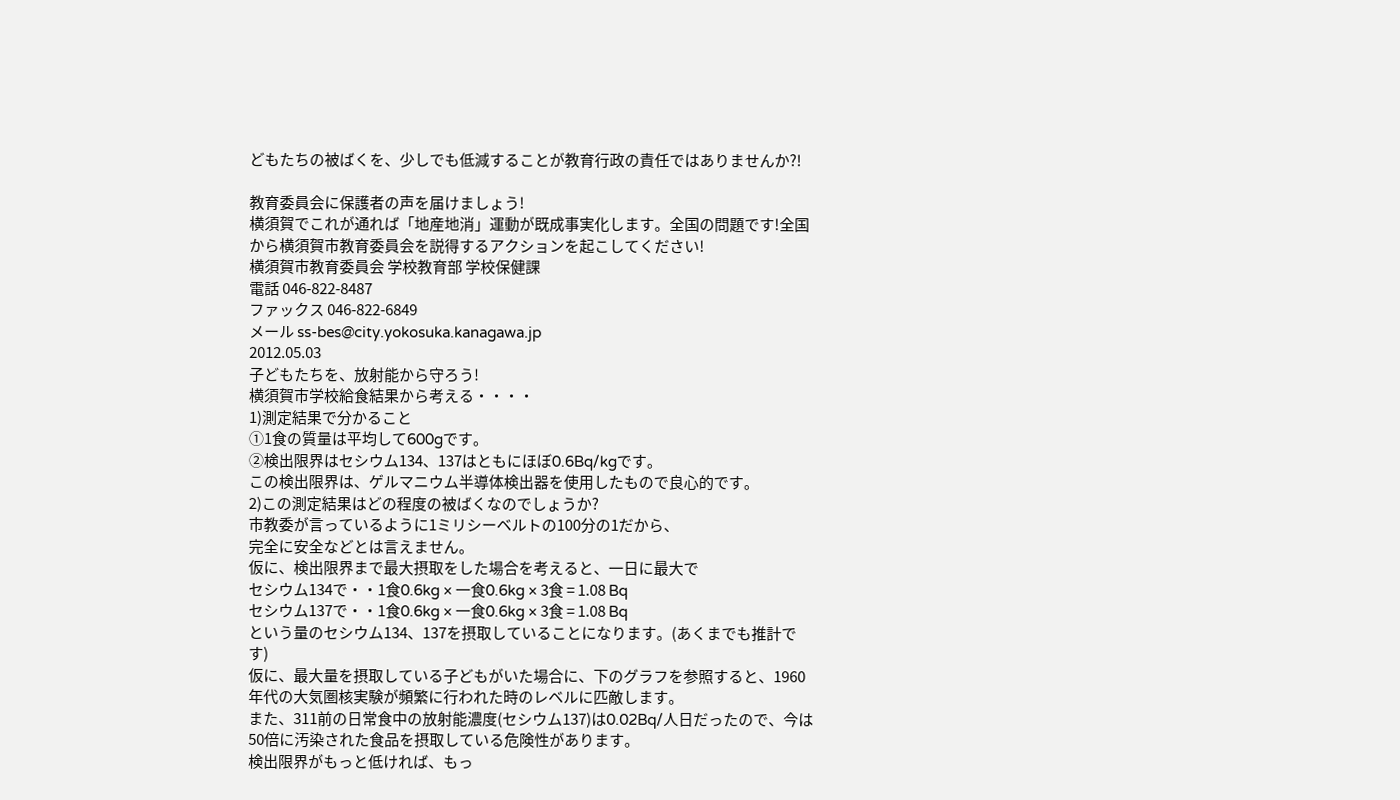どもたちの被ばくを、少しでも低減することが教育行政の責任ではありませんか?!

教育委員会に保護者の声を届けましょう!
横須賀でこれが通れば「地産地消」運動が既成事実化します。全国の問題です!全国から横須賀市教育委員会を説得するアクションを起こしてください!
横須賀市教育委員会 学校教育部 学校保健課
電話 046-822-8487
ファックス 046-822-6849
メール ss-bes@city.yokosuka.kanagawa.jp
2012.05.03
子どもたちを、放射能から守ろう!
横須賀市学校給食結果から考える・・・・
1)測定結果で分かること
①1食の質量は平均して600gです。
②検出限界はセシウム134、137はともにほぼ0.6Bq/kgです。
この検出限界は、ゲルマニウム半導体検出器を使用したもので良心的です。
2)この測定結果はどの程度の被ばくなのでしょうか?
市教委が言っているように1ミリシーベルトの100分の1だから、
完全に安全などとは言えません。
仮に、検出限界まで最大摂取をした場合を考えると、一日に最大で
セシウム134で・・1食0.6kg × 一食0.6kg × 3食 = 1.08 Bq
セシウム137で・・1食0.6kg × 一食0.6kg × 3食 = 1.08 Bq
という量のセシウム134、137を摂取していることになります。(あくまでも推計です)
仮に、最大量を摂取している子どもがいた場合に、下のグラフを参照すると、1960年代の大気圏核実験が頻繁に行われた時のレベルに匹敵します。
また、311前の日常食中の放射能濃度(セシウム137)は0.02Bq/人日だったので、今は50倍に汚染された食品を摂取している危険性があります。
検出限界がもっと低ければ、もっ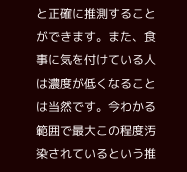と正確に推測することができます。また、食事に気を付けている人は濃度が低くなることは当然です。今わかる範囲で最大この程度汚染されているという推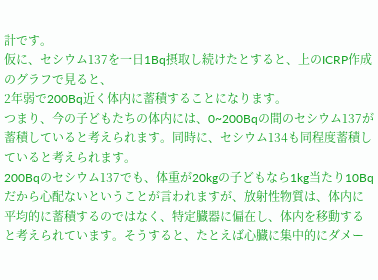計です。
仮に、セシウム137を一日1Bq摂取し続けたとすると、上のICRP作成のグラフで見ると、
2年弱で200Bq近く体内に蓄積することになります。
つまり、今の子どもたちの体内には、0~200Bqの間のセシウム137が蓄積していると考えられます。同時に、セシウム134も同程度蓄積していると考えられます。
200Bqのセシウム137でも、体重が20kgの子どもなら1kg当たり10Bqだから心配ないということが言われますが、放射性物質は、体内に平均的に蓄積するのではなく、特定臓器に偏在し、体内を移動すると考えられています。そうすると、たとえば心臓に集中的にダメー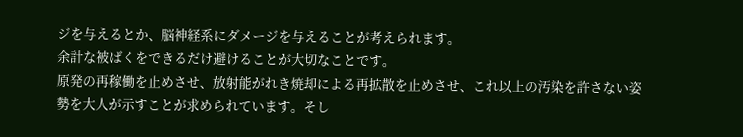ジを与えるとか、脳神経系にダメージを与えることが考えられます。
余計な被ばくをできるだけ避けることが大切なことです。
原発の再稼働を止めさせ、放射能がれき焼却による再拡散を止めさせ、これ以上の汚染を許さない姿勢を大人が示すことが求められています。そし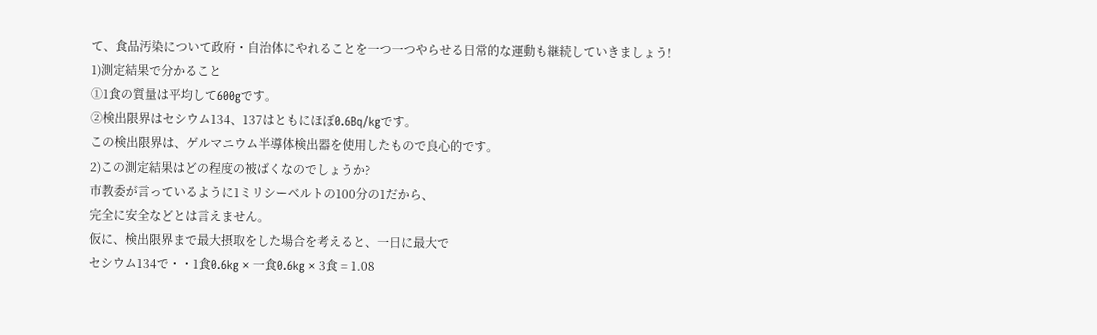て、食品汚染について政府・自治体にやれることを一つ一つやらせる日常的な運動も継続していきましょう!
1)測定結果で分かること
①1食の質量は平均して600gです。
②検出限界はセシウム134、137はともにほぼ0.6Bq/kgです。
この検出限界は、ゲルマニウム半導体検出器を使用したもので良心的です。
2)この測定結果はどの程度の被ばくなのでしょうか?
市教委が言っているように1ミリシーベルトの100分の1だから、
完全に安全などとは言えません。
仮に、検出限界まで最大摂取をした場合を考えると、一日に最大で
セシウム134で・・1食0.6kg × 一食0.6kg × 3食 = 1.08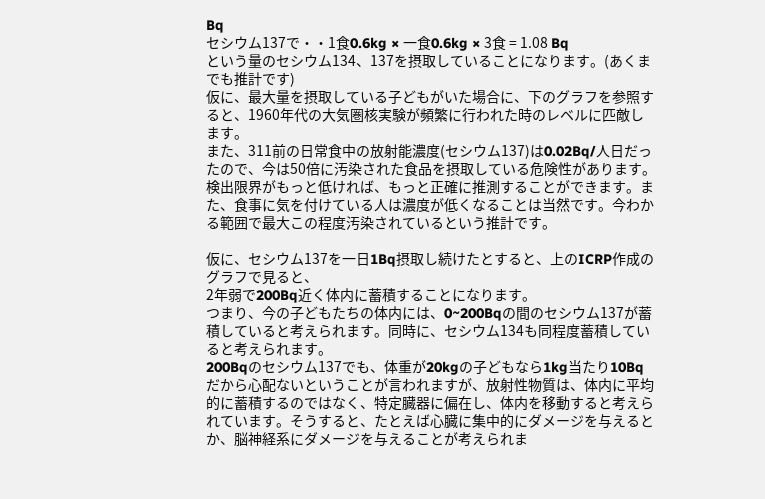Bq
セシウム137で・・1食0.6kg × 一食0.6kg × 3食 = 1.08 Bq
という量のセシウム134、137を摂取していることになります。(あくまでも推計です)
仮に、最大量を摂取している子どもがいた場合に、下のグラフを参照すると、1960年代の大気圏核実験が頻繁に行われた時のレベルに匹敵します。
また、311前の日常食中の放射能濃度(セシウム137)は0.02Bq/人日だったので、今は50倍に汚染された食品を摂取している危険性があります。
検出限界がもっと低ければ、もっと正確に推測することができます。また、食事に気を付けている人は濃度が低くなることは当然です。今わかる範囲で最大この程度汚染されているという推計です。

仮に、セシウム137を一日1Bq摂取し続けたとすると、上のICRP作成のグラフで見ると、
2年弱で200Bq近く体内に蓄積することになります。
つまり、今の子どもたちの体内には、0~200Bqの間のセシウム137が蓄積していると考えられます。同時に、セシウム134も同程度蓄積していると考えられます。
200Bqのセシウム137でも、体重が20kgの子どもなら1kg当たり10Bqだから心配ないということが言われますが、放射性物質は、体内に平均的に蓄積するのではなく、特定臓器に偏在し、体内を移動すると考えられています。そうすると、たとえば心臓に集中的にダメージを与えるとか、脳神経系にダメージを与えることが考えられま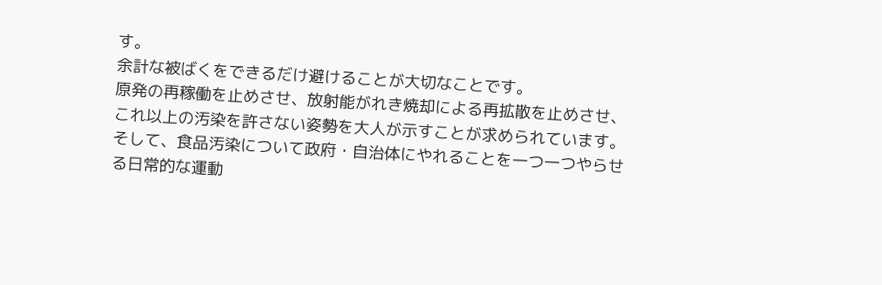す。
余計な被ばくをできるだけ避けることが大切なことです。
原発の再稼働を止めさせ、放射能がれき焼却による再拡散を止めさせ、これ以上の汚染を許さない姿勢を大人が示すことが求められています。そして、食品汚染について政府・自治体にやれることを一つ一つやらせる日常的な運動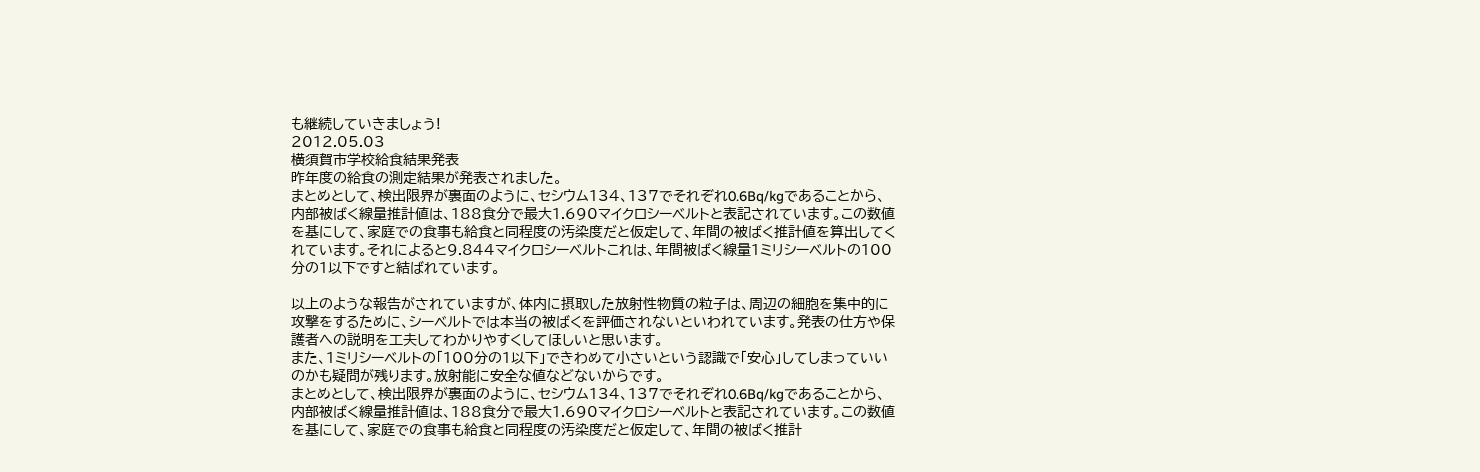も継続していきましょう!
2012.05.03
横須賀市学校給食結果発表
昨年度の給食の測定結果が発表されました。
まとめとして、検出限界が裏面のように、セシウム134、137でそれぞれ0.6Bq/kgであることから、内部被ばく線量推計値は、188食分で最大1.690マイクロシーベルトと表記されています。この数値を基にして、家庭での食事も給食と同程度の汚染度だと仮定して、年間の被ばく推計値を算出してくれています。それによると9.844マイクロシーベルトこれは、年間被ばく線量1ミリシーベルトの100分の1以下ですと結ばれています。

以上のような報告がされていますが、体内に摂取した放射性物質の粒子は、周辺の細胞を集中的に攻撃をするために、シーベルトでは本当の被ばくを評価されないといわれています。発表の仕方や保護者への説明を工夫してわかりやすくしてほしいと思います。
また、1ミリシーベルトの「100分の1以下」できわめて小さいという認識で「安心」してしまっていいのかも疑問が残ります。放射能に安全な値などないからです。
まとめとして、検出限界が裏面のように、セシウム134、137でそれぞれ0.6Bq/kgであることから、内部被ばく線量推計値は、188食分で最大1.690マイクロシーベルトと表記されています。この数値を基にして、家庭での食事も給食と同程度の汚染度だと仮定して、年間の被ばく推計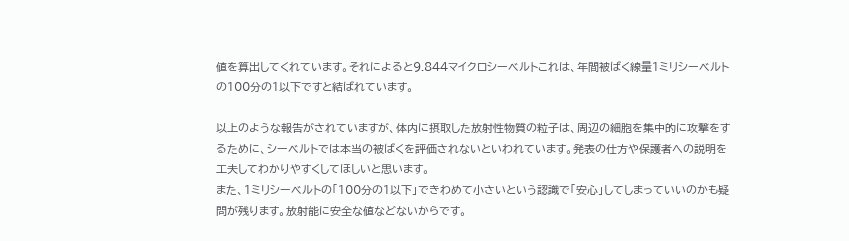値を算出してくれています。それによると9.844マイクロシーベルトこれは、年間被ばく線量1ミリシーベルトの100分の1以下ですと結ばれています。

以上のような報告がされていますが、体内に摂取した放射性物質の粒子は、周辺の細胞を集中的に攻撃をするために、シーベルトでは本当の被ばくを評価されないといわれています。発表の仕方や保護者への説明を工夫してわかりやすくしてほしいと思います。
また、1ミリシーベルトの「100分の1以下」できわめて小さいという認識で「安心」してしまっていいのかも疑問が残ります。放射能に安全な値などないからです。